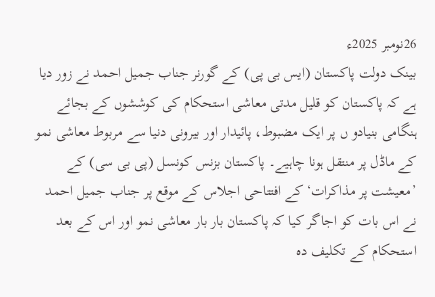26نومبر 2025ء
بینک دولت پاکستان (ایس بی پی) کے گورنر جناب جمیل احمد نے زور دیا ہے کہ پاکستان کو قلیل مدتی معاشی استحکام کی کوششوں کے بجائے ہنگامی بنیادو ں پر ایک مضبوط، پائیدار اور بیرونی دنیا سے مربوط معاشی نمو کے ماڈل پر منتقل ہونا چاہیے۔ پاکستان بزنس کونسل (پی بی سی) کے ’معیشت پر مذاکرات‘ کے افتتاحی اجلاس کے موقع پر جناب جمیل احمد نے اس بات کو اجاگر کیا کہ پاکستان بار بار معاشی نمو اور اس کے بعد استحکام کے تکلیف دہ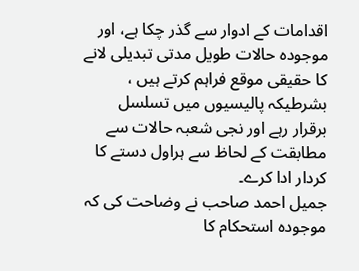اقدامات کے ادوار سے گذر چکا ہے، اور موجودہ حالات طویل مدتی تبدیلی لانے کا حقیقی موقع فراہم کرتے ہیں ، بشرطیکہ پالیسیوں میں تسلسل برقرار رہے اور نجی شعبہ حالات سے مطابقت کے لحاظ سے ہراول دستے کا کردار ادا کرے۔
جمیل احمد صاحب نے وضاحت کی کہ موجودہ استحکام کا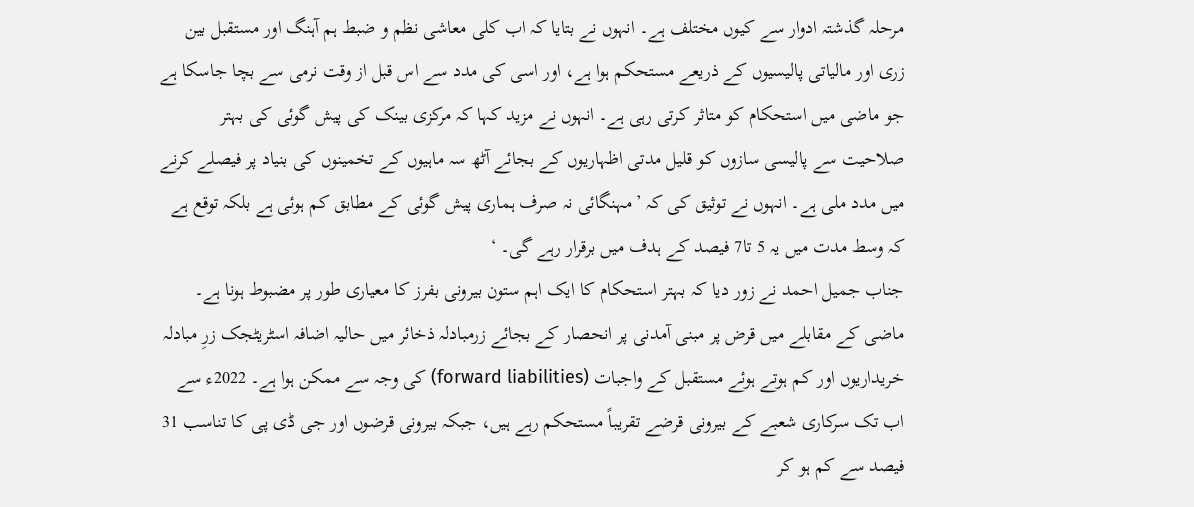مرحلہ گذشتہ ادوار سے کیوں مختلف ہے۔ انہوں نے بتایا کہ اب کلی معاشی نظم و ضبط ہم آہنگ اور مستقبل بین زری اور مالیاتی پالیسیوں کے ذریعے مستحکم ہوا ہے، اور اسی کی مدد سے اس قبل از وقت نرمی سے بچا جاسکا ہے جو ماضی میں استحکام کو متاثر کرتی رہی ہے۔ انہوں نے مزید کہا کہ مرکزی بینک کی پیش گوئی کی بہتر صلاحیت سے پالیسی سازوں کو قلیل مدتی اظہاریوں کے بجائے آٹھ سہ ماہیوں کے تخمینوں کی بنیاد پر فیصلے کرنے میں مدد ملی ہے۔ انہوں نے توثیق کی کہ ’مہنگائی نہ صرف ہماری پیش گوئی کے مطابق کم ہوئی ہے بلکہ توقع ہے کہ وسط مدت میں یہ 5 تا7 فیصد کے ہدف میں برقرار رہے گی۔ ‘
جناب جمیل احمد نے زور دیا کہ بہتر استحکام کا ایک اہم ستون بیرونی بفرز کا معیاری طور پر مضبوط ہونا ہے۔ ماضی کے مقابلے میں قرض پر مبنی آمدنی پر انحصار کے بجائے زرمبادلہ ذخائر میں حالیہ اضافہ اسٹریٹجک زرِ مبادلہ خریداریوں اور کم ہوتے ہوئے مستقبل کے واجبات (forward liabilities) کی وجہ سے ممکن ہوا ہے۔ 2022ء سے اب تک سرکاری شعبے کے بیرونی قرضے تقریباً مستحکم رہے ہیں، جبکہ بیرونی قرضوں اور جی ڈی پی کا تناسب 31 فیصد سے کم ہو کر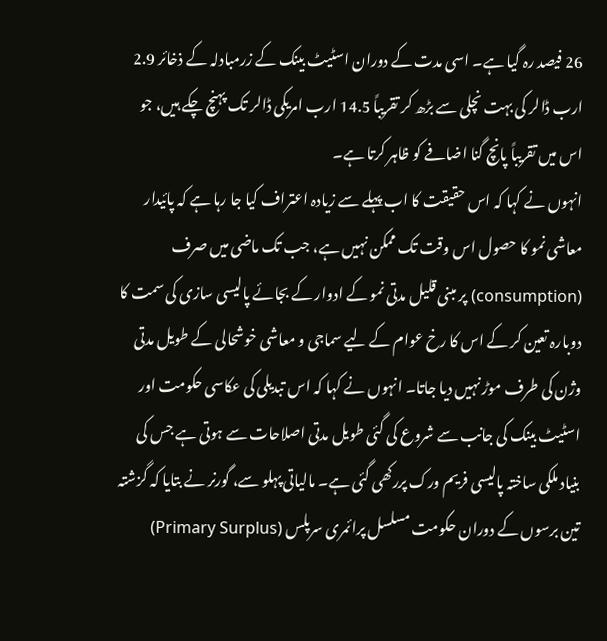26 فیصد رہ گیا ہے۔ اسی مدت کے دوران اسٹیٹ بینک کے زرمبادلہ کے ذخائر 2.9 ارب ڈالر کی بہت نچلی سے بڑھ کر تقریباً 14.5 ارب امریکی ڈالر تک پہنچ چکے ہیں، جو اس میں تقریباً پانچ گنا اضافے کو ظاہر کرتا ہے۔
انہوں نے کہا کہ اس حقیقت کا اب پہلے سے زیادہ اعتراف کیا جا رہا ہے کہ پائیدار معاشی نمو کا حصول اس وقت تک ممکن نہیں ہے، جب تک ماضی میں صرف (consumption) پر مبنی قلیل مدتی نمو کے ادوار کے بجائے پالیسی سازی کی سمت کا دوبارہ تعین کر کے اس کا رخ عوام کے لیے سماجی و معاشی خوشحالی کے طویل مدتی وژن کی طرف موڑ نہیں دیا جاتا۔ انہوں نے کہا کہ اس تبدیلی کی عکاسی حکومت اور اسٹیٹ بینک کی جانب سے شروع کی گئی طویل مدتی اصلاحات سے ہوتی ہے جس کی بنیاد ملکی ساختہ پالیسی فریم ورک پررکھی گئی ہے۔ مالیاتی پہلو سے، گورنر نے بتایا کہ گزشتہ تین برسوں کے دوران حکومت مسلسل پرائمری سرپلس (Primary Surplus)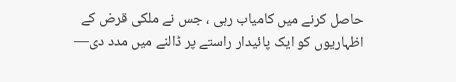حاصل کرنے میں کامیاب رہی ، جس نے ملکی قرض کے اظہاریوں کو ایک پائیدار راستے پر ڈالنے میں مدد دی—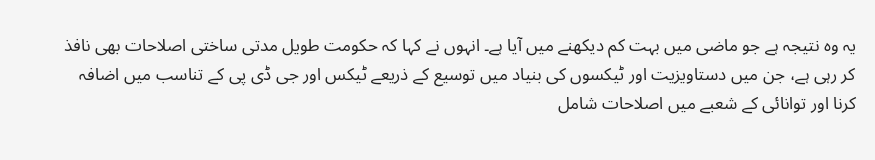یہ وہ نتیجہ ہے جو ماضی میں بہت کم دیکھنے میں آیا ہے۔ انہوں نے کہا کہ حکومت طویل مدتی ساختی اصلاحات بھی نافذ کر رہی ہے، جن میں دستاویزیت اور ٹیکسوں کی بنیاد میں توسیع کے ذریعے ٹیکس اور جی ڈی پی کے تناسب میں اضافہ کرنا اور توانائی کے شعبے میں اصلاحات شامل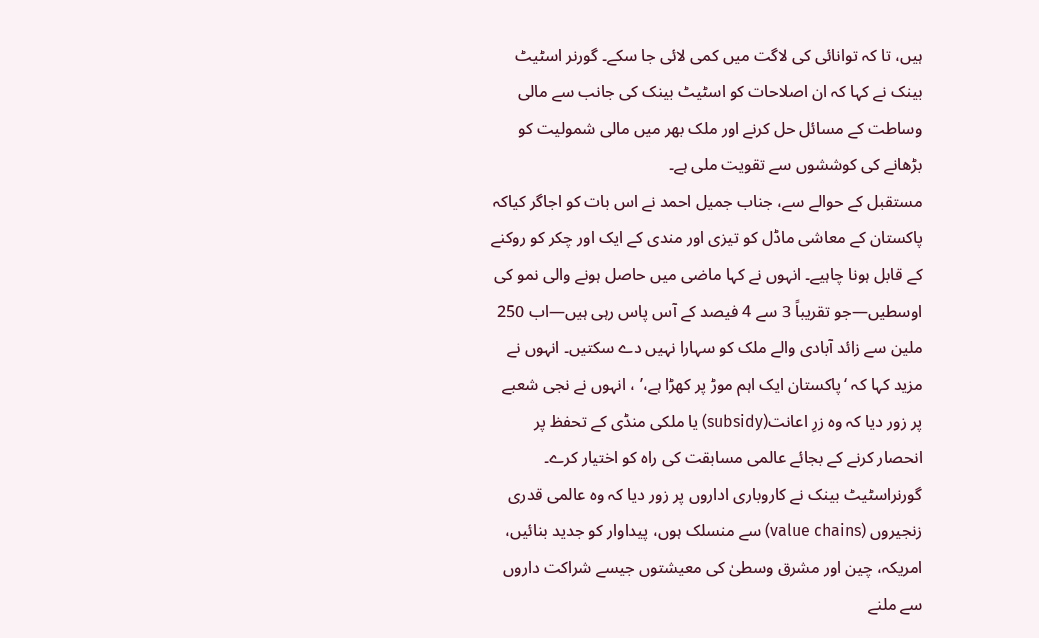ہیں، تا کہ توانائی کی لاگت میں کمی لائی جا سکے۔ گورنر اسٹیٹ بینک نے کہا کہ ان اصلاحات کو اسٹیٹ بینک کی جانب سے مالی وساطت کے مسائل حل کرنے اور ملک بھر میں مالی شمولیت کو بڑھانے کی کوششوں سے تقویت ملی ہے۔
مستقبل کے حوالے سے، جناب جمیل احمد نے اس بات کو اجاگر کیاکہ پاکستان کے معاشی ماڈل کو تیزی اور مندی کے ایک اور چکر کو روکنے کے قابل ہونا چاہیے۔ انہوں نے کہا ماضی میں حاصل ہونے والی نمو کی اوسطیں—جو تقریباً 3 سے 4 فیصد کے آس پاس رہی ہیں—اب 250 ملین سے زائد آبادی والے ملک کو سہارا نہیں دے سکتیں۔ انہوں نے مزید کہا کہ ‘پاکستان ایک اہم موڑ پر کھڑا ہے،’ ، انہوں نے نجی شعبے پر زور دیا کہ وہ زرِ اعانت(subsidy) یا ملکی منڈی کے تحفظ پر انحصار کرنے کے بجائے عالمی مسابقت کی راہ کو اختیار کرے۔
گورنراسٹیٹ بینک نے کاروباری اداروں پر زور دیا کہ وہ عالمی قدری زنجیروں (value chains) سے منسلک ہوں، پیداوار کو جدید بنائیں، امریکہ، چین اور مشرق وسطیٰ کی معیشتوں جیسے شراکت داروں سے ملنے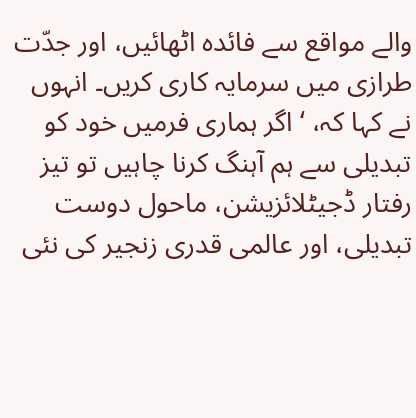والے مواقع سے فائدہ اٹھائیں، اور جدّت طرازی میں سرمایہ کاری کریں۔ انہوں نے کہا کہ، ‘ اگر ہماری فرمیں خود کو تبدیلی سے ہم آہنگ کرنا چاہیں تو تیز رفتار ڈجیٹلائزیشن، ماحول دوست تبدیلی، اور عالمی قدری زنجیر کی نئی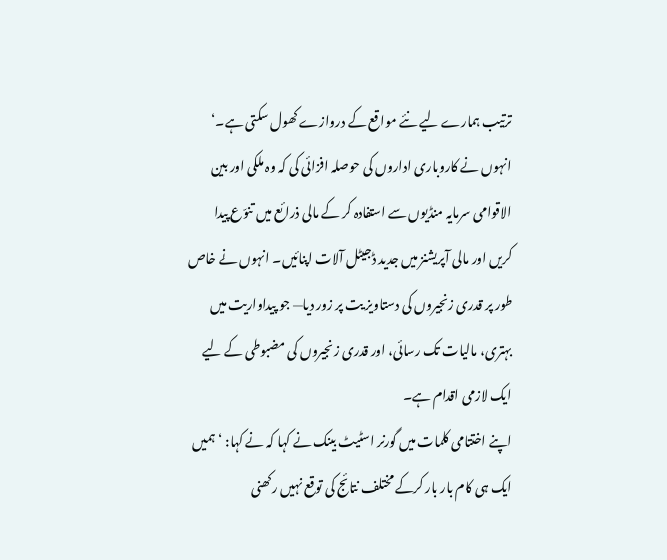ترتیب ہمارے لیے نئے مواقع کے دروازے کھول سکتی ہے۔‘ انہوں نے کاروباری اداروں کی حوصلہ افزائی کی کہ وہ ملکی اور بین الاقوامی سرمایہ منڈیوں سے استفادہ کر کے مالی ذرائع میں تنوّع پیدا کریں اور مالی آپریشنز میں جدید ڈجیٹل آلات اپنائیں۔ انہوں نے خاص طور پر قدری زنجیروں کی دستاویز یت پر زور دیا— جو پیداواریت میں بہتری، مالیات تک رسائی، اور قدری زنجیروں کی مضبوطی کے لیے ایک لازمی اقدام ہے۔
اپنے اختتامی کلمات میں گورنر اسٹیٹ بینک نے کہا کہ نے کہا: ‘ہمیں ایک ہی کام بار بار کرکے مختلف نتائج کی توقع نہیں رکھنی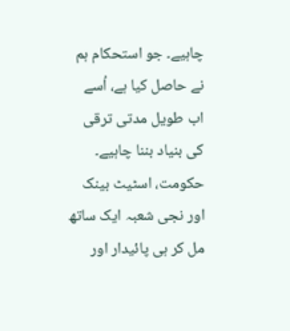چاہیے۔ جو استحکام ہم نے حاصل کیا ہے، اُسے اب طویل مدتی ترقی کی بنیاد بننا چاہیے۔ حکومت، اسٹیٹ بینک اور نجی شعبہ ایک ساتھ مل کر ہی پائیدار اور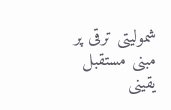شمولیتی ترقی پر مبنی مستقبل یقینی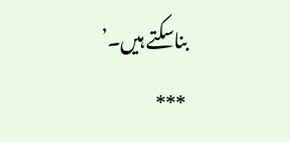بناسکتے ہیں۔’
***